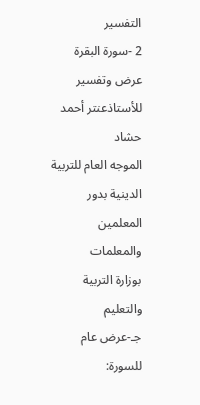التفسير
2 -سورة البقرة
عرض وتفسير
للأستاذعنتر أحمد حشاد
الموجه العام للتربية الدينية بدور المعلمين والمعلمات
بوزارة التربية والتعليم
جـ-عرض عام للسورة: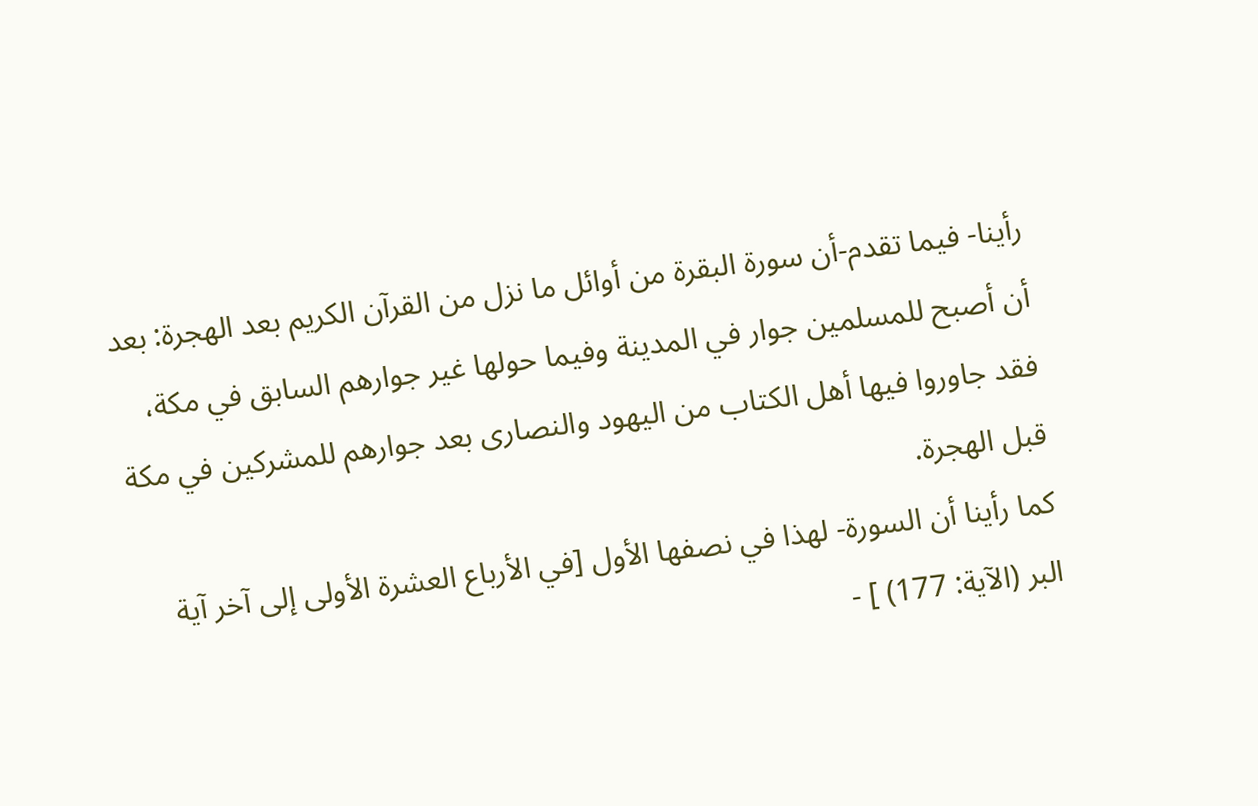رأينا- فيما تقدم-أن سورة البقرة من أوائل ما نزل من القرآن الكريم بعد الهجرة: بعد أن أصبح للمسلمين جوار في المدينة وفيما حولها غير جوارهم السابق في مكة، فقد جاوروا فيها أهل الكتاب من اليهود والنصارى بعد جوارهم للمشركين في مكة قبل الهجرة.
كما رأينا أن السورة- لهذا في نصفها الأول [في الأرباع العشرة الأولى إلى آخر آية البر (الآية: 177) ] -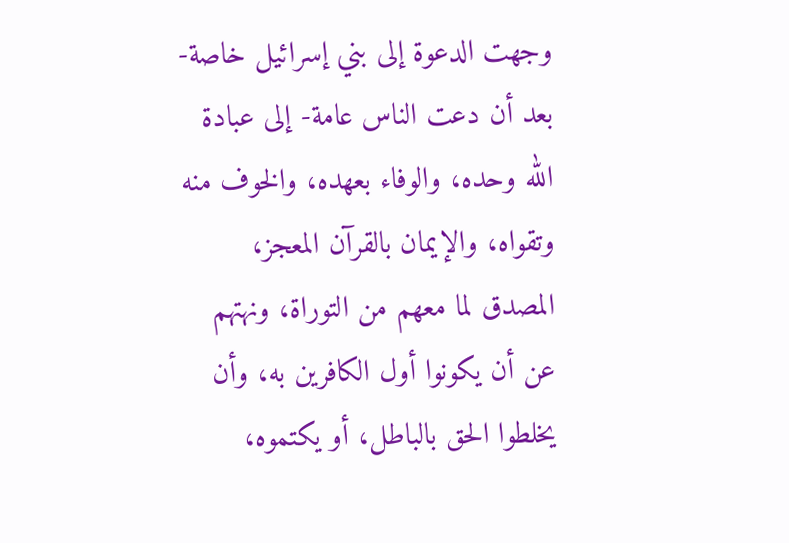وجهت الدعوة إلى بني إسرائيل خاصة- بعد أن دعت الناس عامة- إلى عبادة الله وحده، والوفاء بعهده، والخوف منه وتقواه، والإيمان بالقرآن المعجز، المصدق لما معهم من التوراة، ونهتهم عن أن يكونوا أول الكافرين به، وأن يخلطوا الحق بالباطل، أو يكتموه،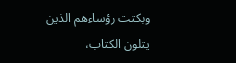وبكتت رؤساءهم الذين يتلون الكتاب،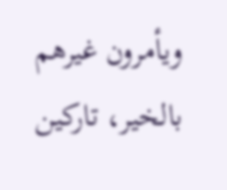ويأمرون غيرهم بالخير، تاركين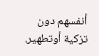أنفسهم دون تزكية أوتطهير.